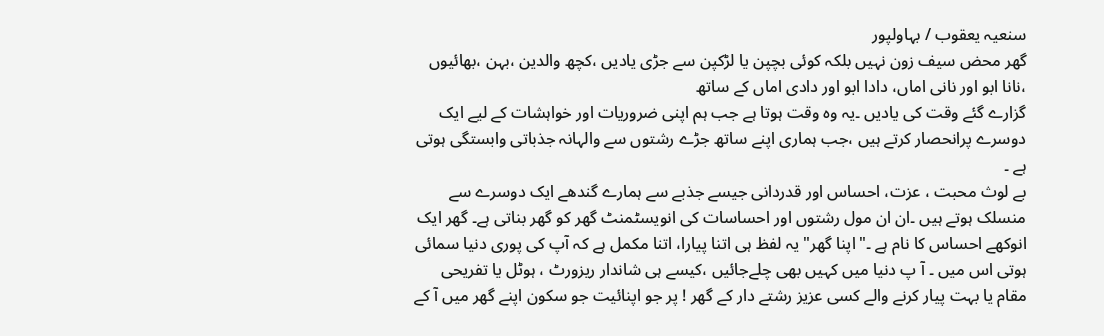سنعیہ یعقوب / بہاولپور
گھر محض سیف زون نہیں بلکہ کوئی بچپن یا لڑکپن سے جڑی یادیں ،کچھ والدین ،بہن ،بھائیوں ،نانا ابو اور نانی اماں، دادا ابو اور دادی اماں کے ساتھ
گزارے گئے وقت کی یادیں ۔یہ وہ وقت ہوتا ہے جب ہم اپنی ضروریات اور خواہشات کے لیے ایک دوسرے پرانحصار کرتے ہیں ،جب ہماری اپنے ساتھ جڑے رشتوں سے والہانہ جذباتی وابستگی ہوتی ہے ۔
بے لوث محبت ، عزت، احساس اور قدردانی جیسے جذبے سے ہمارے گندھے ایک دوسرے سے منسلک ہوتے ہیں ۔ان ان مول رشتوں اور احساسات کی انویسٹمنٹ گھر کو گھر بناتی ہے۔ گھر ایک انوکھے احساس کا نام ہے ۔"اپنا گھر" یہ لفظ ہی اتنا پیارا، اتنا مکمل ہے کہ آپ کی پوری دنیا سمائی ہوتی اس میں ۔ آ پ دنیا میں کہیں بھی چلےجائیں ،کیسے ہی شاندار ریزورٹ ، ہوٹل یا تفریحی مقام یا بہت پیار کرنے والے کسی عزیز رشتے دار کے گھر ! پر جو اپنائیت جو سکون اپنے گھر میں آ کے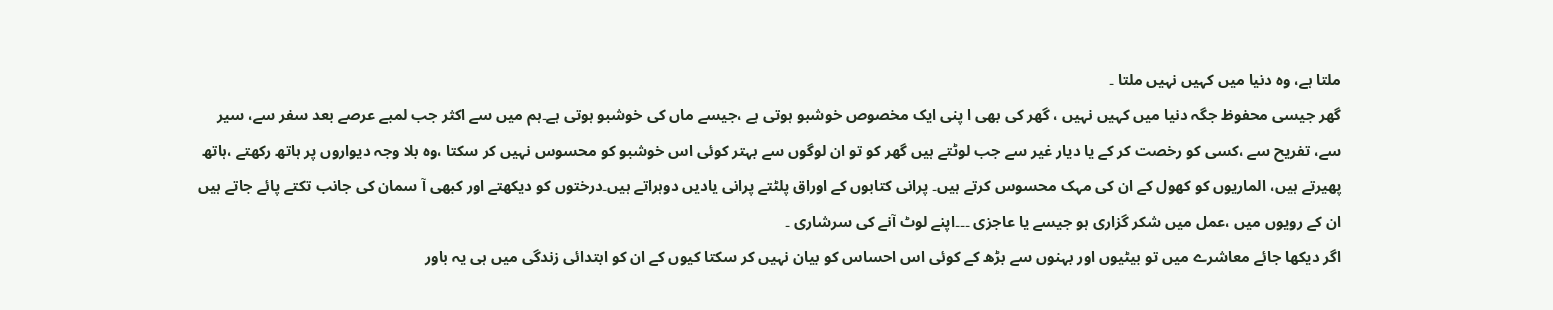ملتا ہے، وہ دنیا میں کہیں نہیں ملتا ۔
گھر جیسی محفوظ جگہ دنیا میں کہیں نہیں ، گھر کی بھی ا پنی ایک مخصوص خوشبو ہوتی ہے ،جیسے ماں کی خوشبو ہوتی ہے۔ہم میں سے اکثر جب لمبے عرصے بعد سفر سے، سیر سے، تفریح سے ،کسی کو رخصت کر کے یا دیار غیر سے جب لوٹتے ہیں گھر کو تو ان لوگوں سے بہتر کوئی اس خوشبو کو محسوس نہیں کر سکتا ،وہ بلا وجہ دیواروں پر ہاتھ رکھتے ،ہاتھ پھیرتے ہیں، الماریوں کو کھول کے ان کی مہک محسوس کرتے ہیں۔ پرانی کتابوں کے اوراق پلٹتے پرانی یادیں دوہراتے ہیں۔درختوں کو دیکھتے اور کبھی آ سمان کی جانب تکتے پائے جاتے ہیں ان کے رویوں میں ،عمل میں شکر گزاری ہو جیسے یا عاجزی ۔۔۔اپنے لوٹ آنے کی سرشاری ۔
اگر دیکھا جائے معاشرے میں تو بیٹیوں اور بہنوں سے بڑھ کے کوئی اس احساس کو بیان نہیں کر سکتا کیوں کے ان کو ابتدائی زندگی میں ہی یہ باور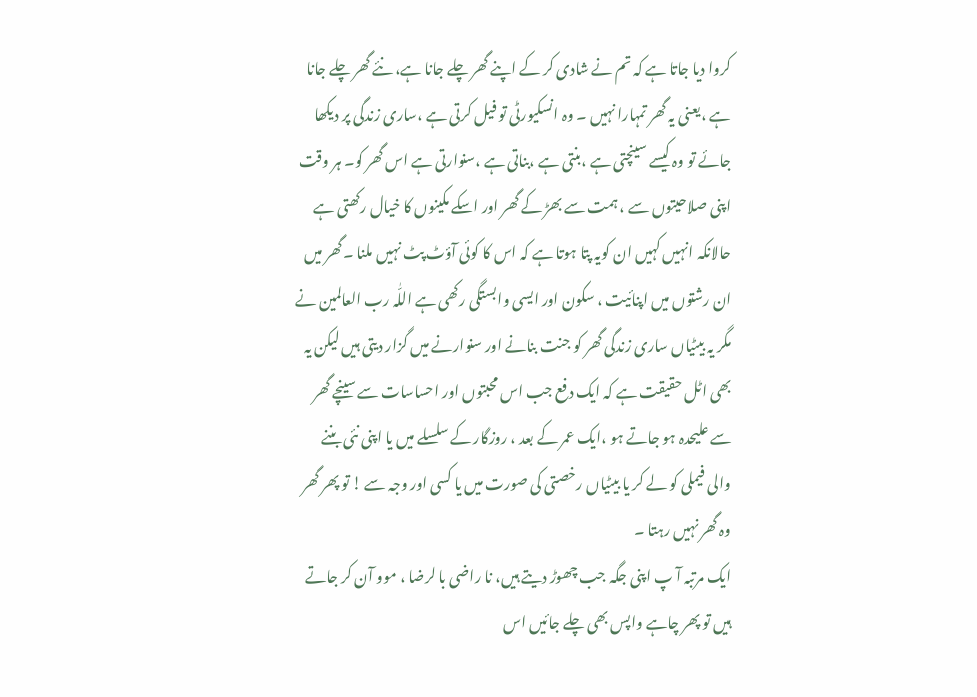کروا دیا جاتا ہے کہ تم نے شادی کر کے اپنے گھر چلے جانا ہے، نئے گھر چلے جانا ہے ،یعنی یہ گھر تمہارا نہیں ۔ وہ انسکیورٹی تو فیل کرتی ہے ،ساری زندگی پر دیکھا جائے تو وہ کیسے سینچتی ہے ،بنتی ہے ،بناتی ہے ،سنوارتی ہے اس گھر کو۔ ہر وقت اپنی صلاحیتوں سے ، ہمت سے بھڑ کے گھر اور اسکے مکینوں کا خیال رکھتی ہے حالانکہ انہیں کہیں ان کویہ پتا ہوتا ہے کہ اس کا کوئی آؤٹ پٹ نہیں ملنا ۔گھر میں ان رشتوں میں اپنائیت ، سکون اور ایسی وابستگی رکھی ہے اللّٰہ رب العالمین نے مگر یہ بیٹیاں ساری زندگی گھر کو جنت بنانے اور سنوارنے میں گزار دیتی ہیں لیکن یہ بھی اٹل حقیقت ہے کہ ایک دفع جب اس محبتوں اور احساسات سے سینچے گھر سے علیحدہ ہو جاتے ہو ،ایک عمر کے بعد ، روزگار کے سلسلے میں یا اپنی نئی بننے والی فیملی کو لے کر یا بیٹیاں رخصتی کی صورت میں یا کسی اور وجہ سے ! تو پھر گھر وہ گھر نہیں رہتا ۔
ایک مرتبہ آ پ اپنی جگہ جب چھوڑ دیتے ہیں، نا راضی با لرضا ، موو آن کر جاتے ہیں تو پھر چاہے واپس بھی چلے جائیں اس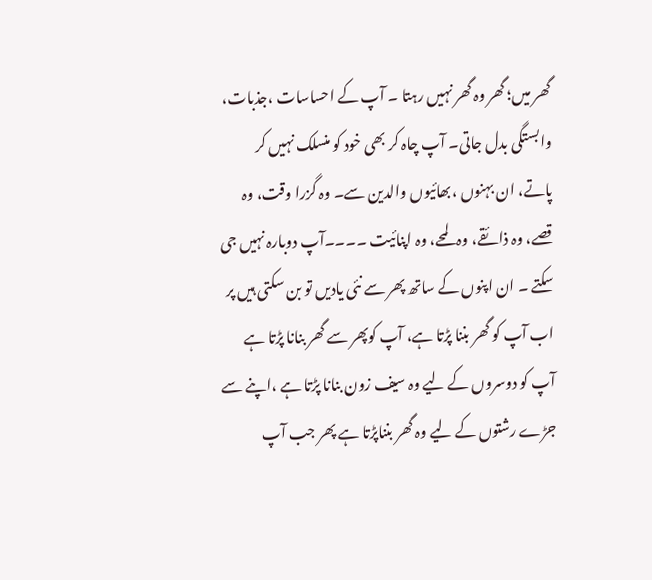گھر میں؛ گھر وہ گھر نہیں رہتا ۔ آپ کے احساسات ،جذبات، وابستگی بدل جاتی۔ آپ چاہ کر بھی خود کو منسلک نہیں کر پاتے، ان بہنوں ،بھائیوں والدین سے۔ وہ گزرا وقت، وہ قصے، وہ ذائقے، وہ لمحے، وہ اپنائیت ۔۔۔۔آپ دوبارہ نہیں جی سکتے ۔ ان اپنوں کے ساتھ پھر سے نئی یادیں تو بن سکتی ہیں پر اب آپ کو گھر بننا پڑتا ہے، آپ کوپھر سے گھر بنانا پڑتا ہے
آپ کو دوسروں کے لیے وہ سیف زون بنانا پڑتا ہے ،اپنے سے جڑے رشتوں کے لیے وہ گھر بنناپڑتا ہے پھر جب آپ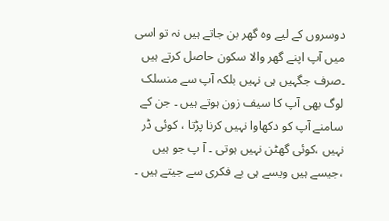دوسروں کے لیے وہ گھر بن جاتے ہیں نہ تو اسی میں آپ اپنے گھر والا سکون حاصل کرتے ہیں ۔صرف جگہیں ہی نہیں بلکہ آپ سے منسلک لوگ بھی آپ کا سیف زون ہوتے ہیں ۔ جن کے سامنے آپ کو دکھاوا نہیں کرنا پڑتا ، کوئی ڈر نہیں ،کوئی گھٹن نہیں ہوتی ۔ آ پ جو ہیں ،جیسے ہیں ویسے ہی بے فکری سے جیتے ہیں ۔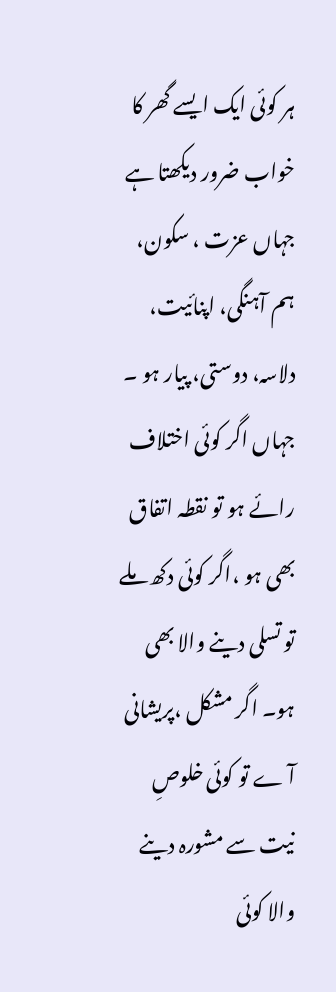ہر کوئی ایک ایسے گھر کا خواب ضرور دیکھتا ہے جہاں عزت ، سکون، ہم آہنگی، اپنائیت، دلاسہ، دوستی، پیار ہو ۔ جہاں اگر کوئی اختلاف رائے ہو تو نقطہ اتفاق بھی ہو ،اگر کوئی دکھ ملے تو تسلی دینے والا بھی ہو۔ اگر مشکل ،پریشانی آ ے تو کوئی خلوصِ نیت سے مشورہ دینے والا کوئی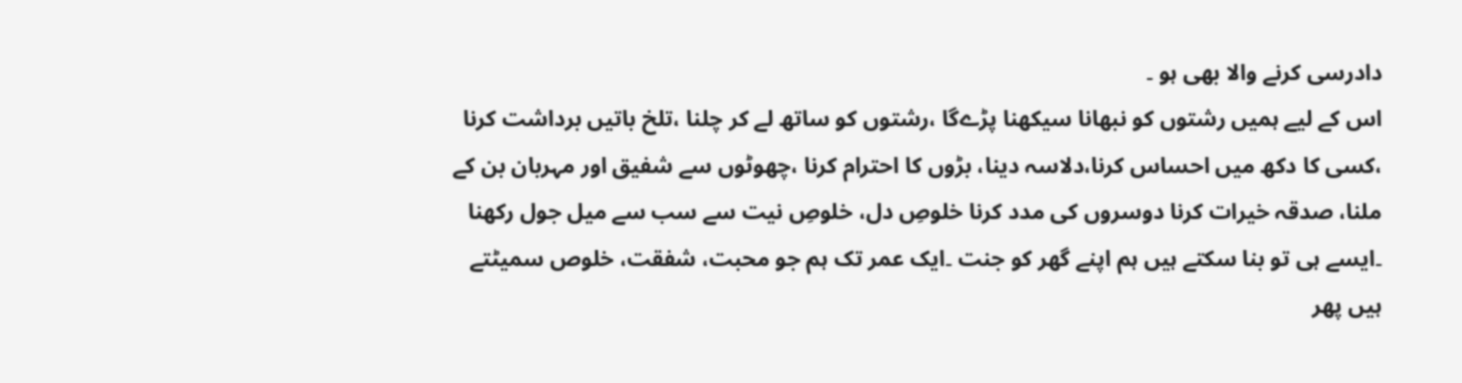دادرسی کرنے والا بھی ہو ۔
اس کے لیے ہمیں رشتوں کو نبھانا سیکھنا پڑےگا ،رشتوں کو ساتھ لے کر چلنا ،تلخ باتیں برداشت کرنا ،کسی کا دکھ میں احساس کرنا،دلاسہ دینا، بڑوں کا احترام کرنا ،چھوٹوں سے شفیق اور مہربان بن کے ملنا، صدقہ خیرات کرنا دوسروں کی مدد کرنا خلوصِ دل، خلوصِ نیت سے سب سے میل جول رکھنا ۔ایسے ہی تو بنا سکتے ہیں ہم اپنے گھر کو جنت ۔ایک عمر تک ہم جو محبت، شفقت، خلوص سمیٹتے ہیں پھر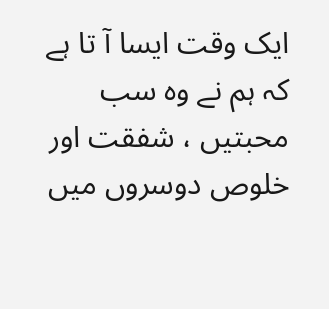ایک وقت ایسا آ تا ہے کہ ہم نے وہ سب محبتیں ، شفقت اور خلوص دوسروں میں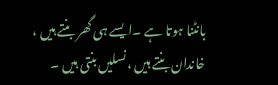بانٹنا ہوتا ہے ۔ایسے ہی گھر بنتے ہیں ، خاندان بنتے ہیں ،نسلیں بنتی ہیں ۔